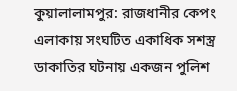কুয়ালালামপুর: রাজধানীর কেপং এলাকায় সংঘটিত একাধিক সশস্ত্র ডাকাতির ঘটনায় একজন পুলিশ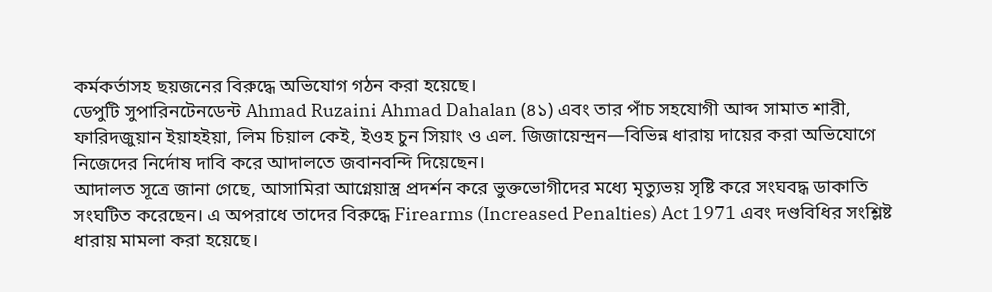কর্মকর্তাসহ ছয়জনের বিরুদ্ধে অভিযোগ গঠন করা হয়েছে।
ডেপুটি সুপারিনটেনডেন্ট Ahmad Ruzaini Ahmad Dahalan (৪১) এবং তার পাঁচ সহযোগী আব্দ সামাত শারী, ফারিদজুয়ান ইয়াহইয়া, লিম চিয়াল কেই, ইওহ চুন সিয়াং ও এল. জিজায়েন্দ্রন—বিভিন্ন ধারায় দায়ের করা অভিযোগে নিজেদের নির্দোষ দাবি করে আদালতে জবানবন্দি দিয়েছেন।
আদালত সূত্রে জানা গেছে, আসামিরা আগ্নেয়াস্ত্র প্রদর্শন করে ভুক্তভোগীদের মধ্যে মৃত্যুভয় সৃষ্টি করে সংঘবদ্ধ ডাকাতি সংঘটিত করেছেন। এ অপরাধে তাদের বিরুদ্ধে Firearms (Increased Penalties) Act 1971 এবং দণ্ডবিধির সংশ্লিষ্ট ধারায় মামলা করা হয়েছে।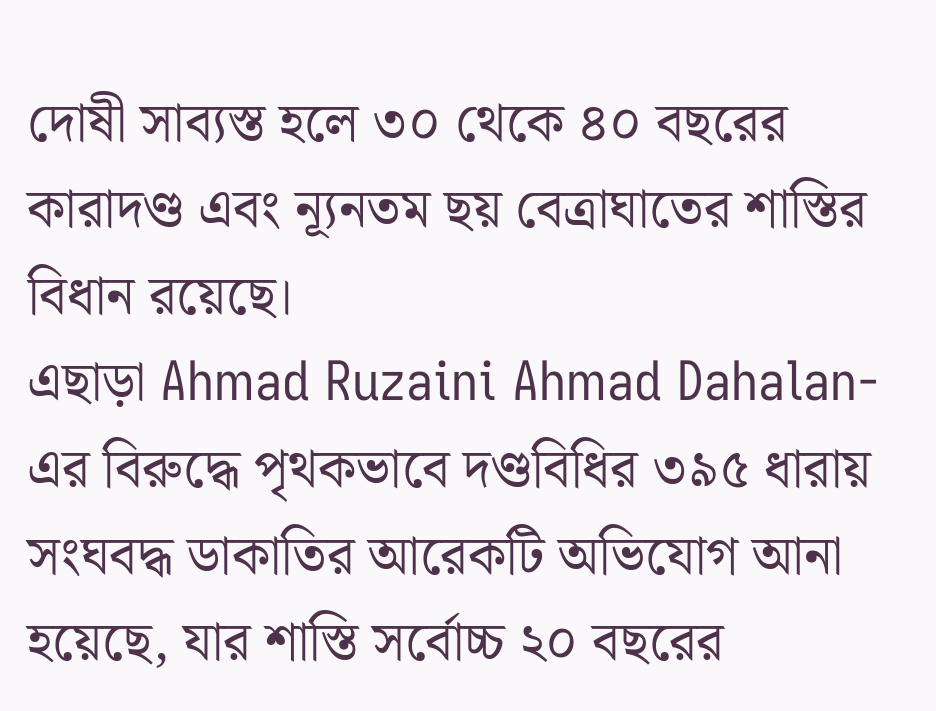দোষী সাব্যস্ত হলে ৩০ থেকে ৪০ বছরের কারাদণ্ড এবং ন্যূনতম ছয় বেত্রাঘাতের শাস্তির বিধান রয়েছে।
এছাড়া Ahmad Ruzaini Ahmad Dahalan-এর বিরুদ্ধে পৃথকভাবে দণ্ডবিধির ৩৯৫ ধারায় সংঘবদ্ধ ডাকাতির আরেকটি অভিযোগ আনা হয়েছে, যার শাস্তি সর্বোচ্চ ২০ বছরের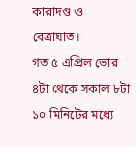কারাদণ্ড ও বেত্রাঘাত।
গত ৫ এপ্রিল ভোর ৪টা থেকে সকাল ৮টা ১০ মিনিটের মধ্যে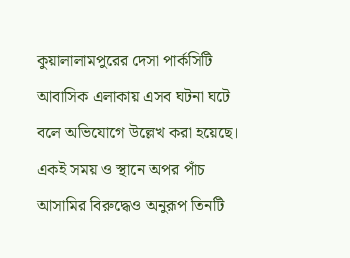কুয়ালালামপুরের দেসা পার্কসিটি আবাসিক এলাকায় এসব ঘটনা ঘটে বলে অভিযোগে উল্লেখ করা হয়েছে। একই সময় ও স্থানে অপর পাঁচ আসামির বিরুদ্ধেও অনুরূপ তিনটি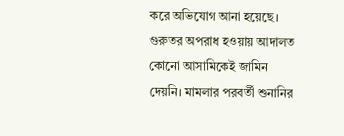করে অভিযোগ আনা হয়েছে।
গুরুতর অপরাধ হওয়ায় আদালত কোনো আসামিকেই জামিন দেয়নি। মামলার পরবর্তী শুনানির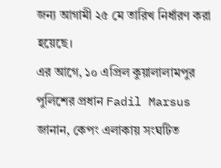জন্য আগামী ২৫ মে তারিখ নির্ধারণ করা হয়েছে।
এর আগে, ১০ এপ্রিল কুয়ালালামপুর পুলিশের প্রধান Fadil Marsus জানান, কেপং এলাকায় সংঘটিত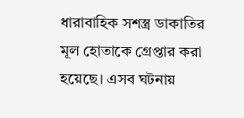ধারাবাহিক সশস্ত্র ডাকাতির মূল হোতাকে গ্রেপ্তার করা হয়েছে। এসব ঘটনায়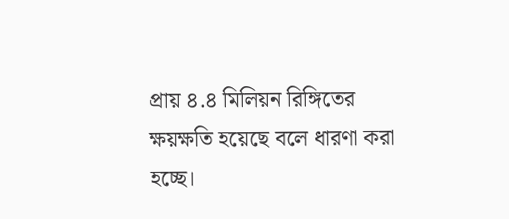প্রায় ৪.৪ মিলিয়ন রিঙ্গিতের ক্ষয়ক্ষতি হয়েছে বলে ধারণা করা হচ্ছে।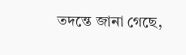তদন্তে জানা গেছে,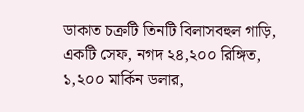ডাকাত চক্রটি তিনটি বিলাসবহুল গাড়ি, একটি সেফ, নগদ ২৪,২০০ রিঙ্গিত, ১,২০০ মার্কিন ডলার,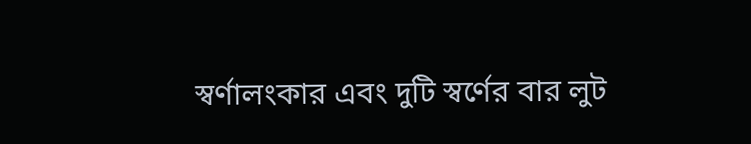স্বর্ণালংকার এবং দুটি স্বর্ণের বার লুট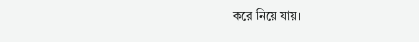করে নিয়ে যায়।